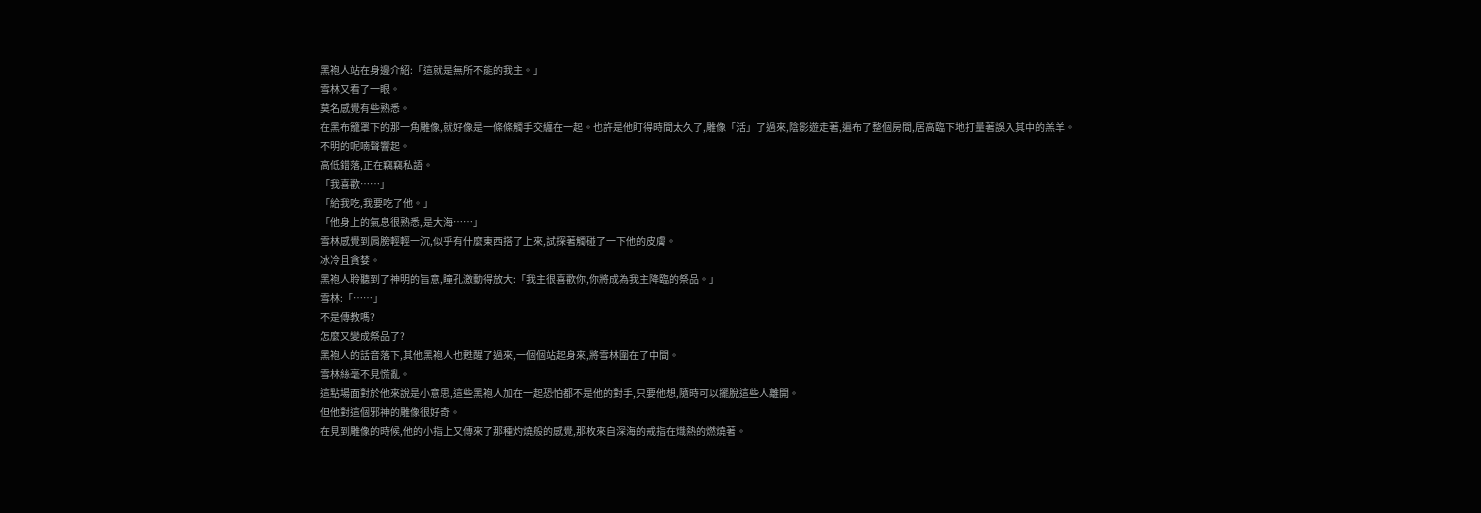黑袍人站在身邊介紹:「這就是無所不能的我主。」
雪林又看了一眼。
莫名感覺有些熟悉。
在黑布籠罩下的那一角雕像,就好像是一條條觸手交纏在一起。也許是他盯得時間太久了,雕像「活」了過來,陰影遊走著,遍布了整個房間,居高臨下地打量著誤入其中的羔羊。
不明的呢喃聲響起。
高低錯落,正在竊竊私語。
「我喜歡……」
「給我吃,我要吃了他。」
「他身上的氣息很熟悉,是大海……」
雪林感覺到肩膀輕輕一沉,似乎有什麼東西搭了上來,試探著觸碰了一下他的皮膚。
冰冷且貪婪。
黑袍人聆聽到了神明的旨意,瞳孔激動得放大:「我主很喜歡你,你將成為我主降臨的祭品。」
雪林:「……」
不是傳教嗎?
怎麼又變成祭品了?
黑袍人的話音落下,其他黑袍人也甦醒了過來,一個個站起身來,將雪林圍在了中間。
雪林絲毫不見慌亂。
這點場面對於他來說是小意思,這些黑袍人加在一起恐怕都不是他的對手,只要他想,隨時可以擺脫這些人離開。
但他對這個邪神的雕像很好奇。
在見到雕像的時候,他的小指上又傳來了那種灼燒般的感覺,那枚來自深海的戒指在熾熱的燃燒著。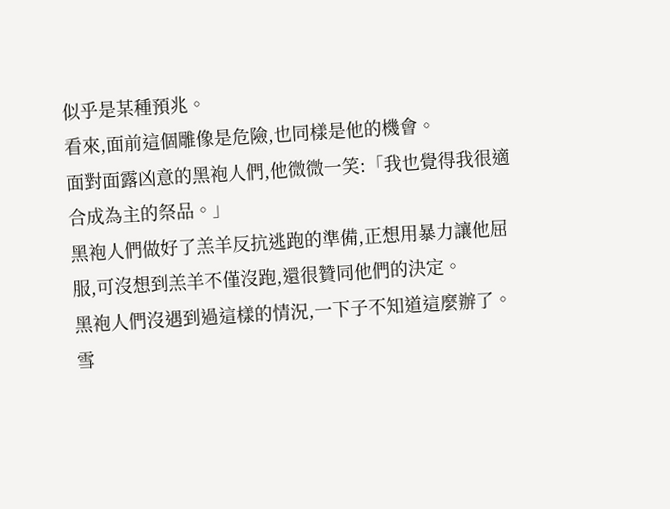似乎是某種預兆。
看來,面前這個雕像是危險,也同樣是他的機會。
面對面露凶意的黑袍人們,他微微一笑:「我也覺得我很適合成為主的祭品。」
黑袍人們做好了羔羊反抗逃跑的準備,正想用暴力讓他屈服,可沒想到羔羊不僅沒跑,還很贊同他們的決定。
黑袍人們沒遇到過這樣的情況,一下子不知道這麼辦了。
雪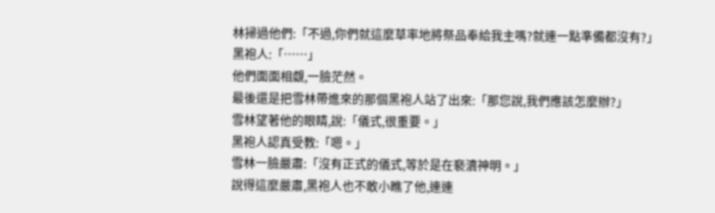林掃過他們:「不過,你們就這麼草率地將祭品奉給我主嗎?就連一點準備都沒有?」
黑袍人:「……」
他們面面相覷,一臉茫然。
最後還是把雪林帶進來的那個黑袍人站了出來:「那您說,我們應該怎麼辦?」
雪林望著他的眼睛,說:「儀式,很重要。」
黑袍人認真受教:「嗯。」
雪林一臉嚴肅:「沒有正式的儀式,等於是在褻瀆神明。」
說得這麼嚴肅,黑袍人也不敢小瞧了他,連連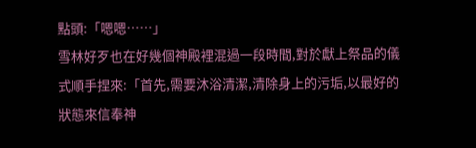點頭:「嗯嗯……」
雪林好歹也在好幾個神殿裡混過一段時間,對於獻上祭品的儀式順手捏來:「首先,需要沐浴清潔,清除身上的污垢,以最好的狀態來信奉神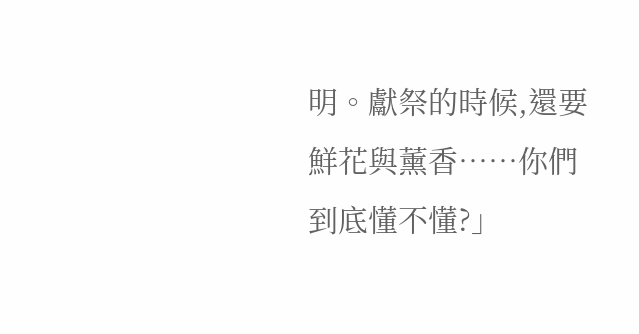明。獻祭的時候,還要鮮花與薰香……你們到底懂不懂?」